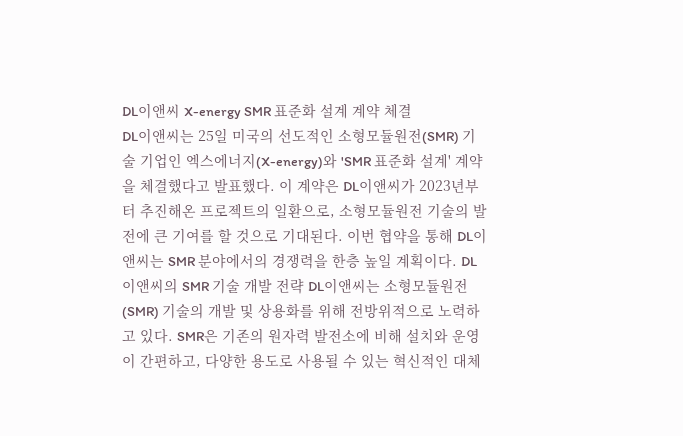DL이앤씨 X-energy SMR 표준화 설계 계약 체결
DL이앤씨는 25일 미국의 선도적인 소형모듈원전(SMR) 기술 기업인 엑스에너지(X-energy)와 'SMR 표준화 설계' 계약을 체결했다고 발표했다. 이 계약은 DL이앤씨가 2023년부터 추진해온 프로젝트의 일환으로, 소형모듈원전 기술의 발전에 큰 기여를 할 것으로 기대된다. 이번 협약을 통해 DL이앤씨는 SMR 분야에서의 경쟁력을 한층 높일 계획이다. DL이앤씨의 SMR 기술 개발 전략 DL이앤씨는 소형모듈원전(SMR) 기술의 개발 및 상용화를 위해 전방위적으로 노력하고 있다. SMR은 기존의 원자력 발전소에 비해 설치와 운영이 간편하고, 다양한 용도로 사용될 수 있는 혁신적인 대체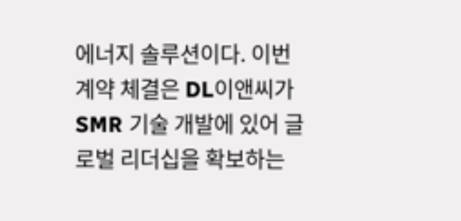에너지 솔루션이다. 이번 계약 체결은 DL이앤씨가 SMR 기술 개발에 있어 글로벌 리더십을 확보하는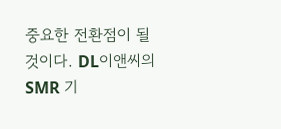중요한 전환점이 될 것이다. DL이앤씨의 SMR 기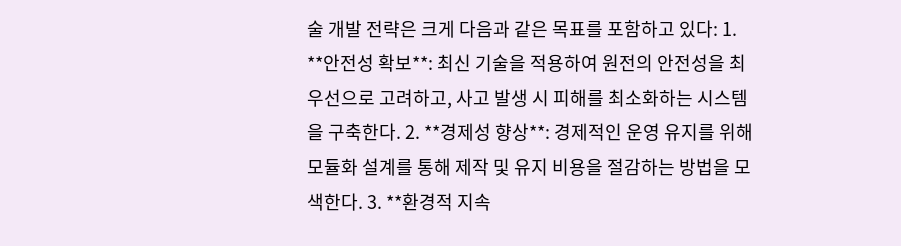술 개발 전략은 크게 다음과 같은 목표를 포함하고 있다: 1. **안전성 확보**: 최신 기술을 적용하여 원전의 안전성을 최우선으로 고려하고, 사고 발생 시 피해를 최소화하는 시스템을 구축한다. 2. **경제성 향상**: 경제적인 운영 유지를 위해 모듈화 설계를 통해 제작 및 유지 비용을 절감하는 방법을 모색한다. 3. **환경적 지속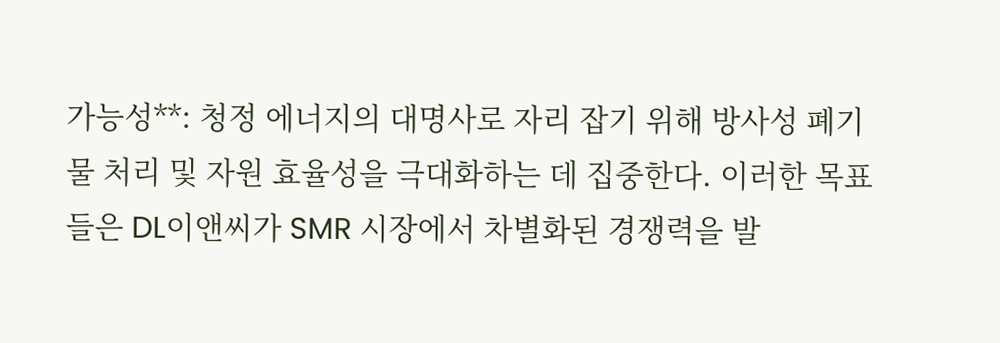가능성**: 청정 에너지의 대명사로 자리 잡기 위해 방사성 폐기물 처리 및 자원 효율성을 극대화하는 데 집중한다. 이러한 목표들은 DL이앤씨가 SMR 시장에서 차별화된 경쟁력을 발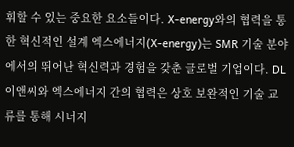휘할 수 있는 중요한 요소들이다. X-energy와의 협력을 통한 혁신적인 설계 엑스에너지(X-energy)는 SMR 기술 분야에서의 뛰어난 혁신력과 경험을 갖춘 글로벌 기업이다. DL이앤씨와 엑스에너지 간의 협력은 상호 보완적인 기술 교류를 통해 시너지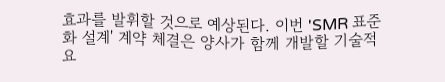효과를 발휘할 것으로 예상된다. 이번 'SMR 표준화 설계' 계약 체결은 양사가 함께 개발할 기술적 요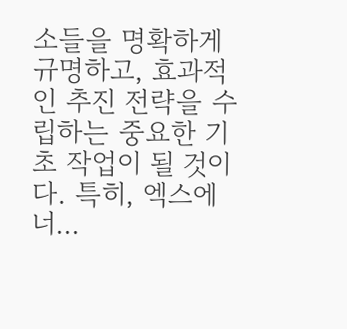소들을 명확하게 규명하고, 효과적인 추진 전략을 수립하는 중요한 기초 작업이 될 것이다. 특히, 엑스에너...